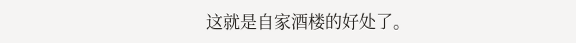这就是自家酒楼的好处了。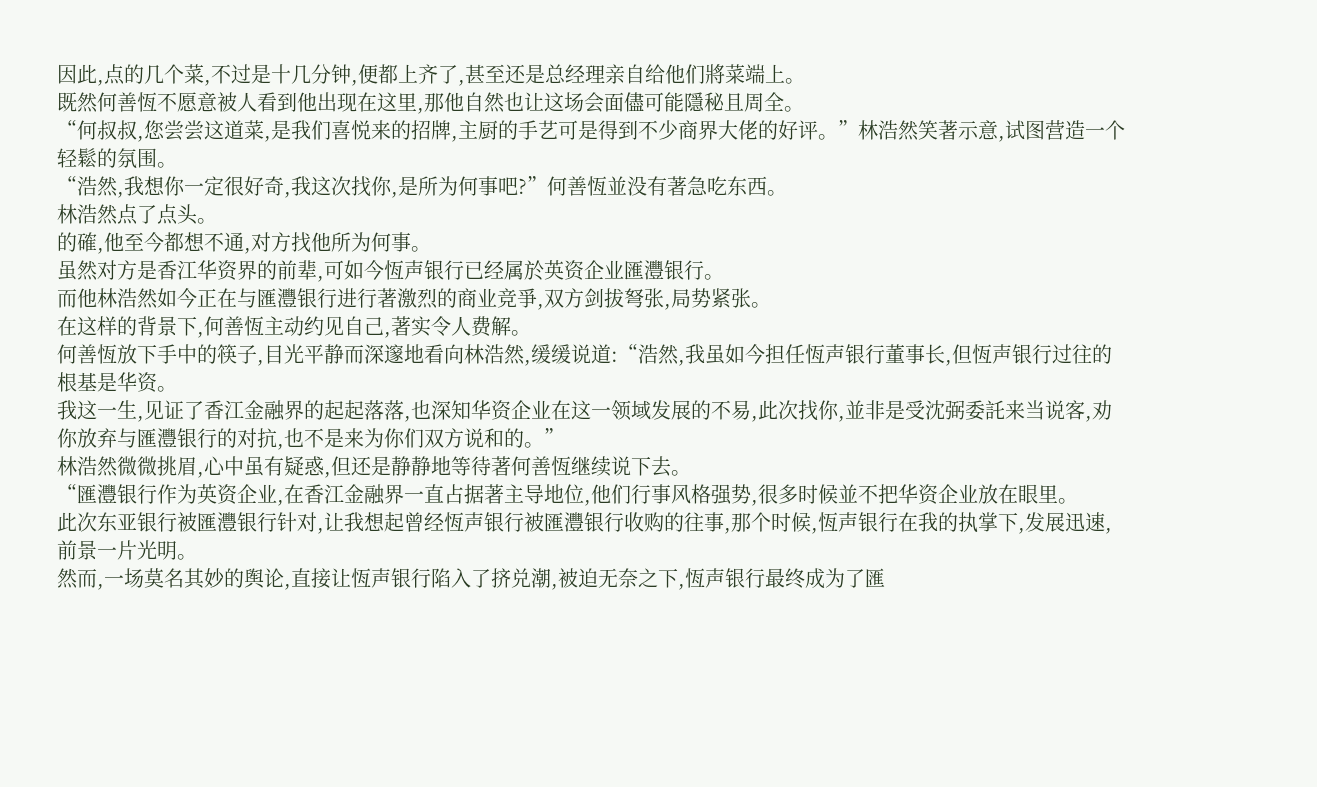因此,点的几个菜,不过是十几分钟,便都上齐了,甚至还是总经理亲自给他们將菜端上。
既然何善恆不愿意被人看到他出现在这里,那他自然也让这场会面儘可能隱秘且周全。
“何叔叔,您尝尝这道菜,是我们喜悦来的招牌,主厨的手艺可是得到不少商界大佬的好评。”林浩然笑著示意,试图营造一个轻鬆的氛围。
“浩然,我想你一定很好奇,我这次找你,是所为何事吧?”何善恆並没有著急吃东西。
林浩然点了点头。
的確,他至今都想不通,对方找他所为何事。
虽然对方是香江华资界的前辈,可如今恆声银行已经属於英资企业匯灃银行。
而他林浩然如今正在与匯灃银行进行著激烈的商业竞爭,双方剑拔弩张,局势紧张。
在这样的背景下,何善恆主动约见自己,著实令人费解。
何善恆放下手中的筷子,目光平静而深邃地看向林浩然,缓缓说道:“浩然,我虽如今担任恆声银行董事长,但恆声银行过往的根基是华资。
我这一生,见证了香江金融界的起起落落,也深知华资企业在这一领域发展的不易,此次找你,並非是受沈弼委託来当说客,劝你放弃与匯灃银行的对抗,也不是来为你们双方说和的。”
林浩然微微挑眉,心中虽有疑惑,但还是静静地等待著何善恆继续说下去。
“匯灃银行作为英资企业,在香江金融界一直占据著主导地位,他们行事风格强势,很多时候並不把华资企业放在眼里。
此次东亚银行被匯灃银行针对,让我想起曾经恆声银行被匯灃银行收购的往事,那个时候,恆声银行在我的执掌下,发展迅速,前景一片光明。
然而,一场莫名其妙的舆论,直接让恆声银行陷入了挤兑潮,被迫无奈之下,恆声银行最终成为了匯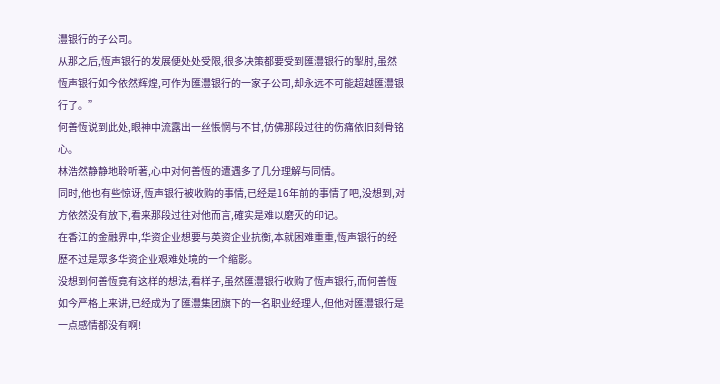灃银行的子公司。
从那之后,恆声银行的发展便处处受限,很多决策都要受到匯灃银行的掣肘,虽然恆声银行如今依然辉煌,可作为匯灃银行的一家子公司,却永远不可能超越匯灃银行了。”
何善恆说到此处,眼神中流露出一丝悵惘与不甘,仿佛那段过往的伤痛依旧刻骨铭心。
林浩然静静地聆听著,心中对何善恆的遭遇多了几分理解与同情。
同时,他也有些惊讶,恆声银行被收购的事情,已经是16年前的事情了吧,没想到,对方依然没有放下,看来那段过往对他而言,確实是难以磨灭的印记。
在香江的金融界中,华资企业想要与英资企业抗衡,本就困难重重,恆声银行的经歷不过是眾多华资企业艰难处境的一个缩影。
没想到何善恆竟有这样的想法,看样子,虽然匯灃银行收购了恆声银行,而何善恆如今严格上来讲,已经成为了匯灃集团旗下的一名职业经理人,但他对匯灃银行是一点感情都没有啊!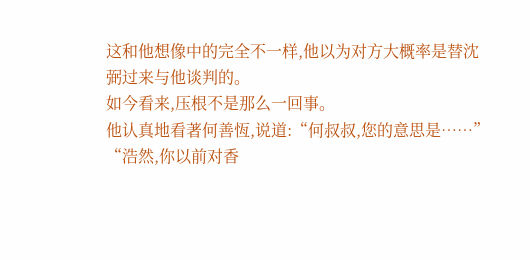这和他想像中的完全不一样,他以为对方大概率是替沈弼过来与他谈判的。
如今看来,压根不是那么一回事。
他认真地看著何善恆,说道:“何叔叔,您的意思是……”
“浩然,你以前对香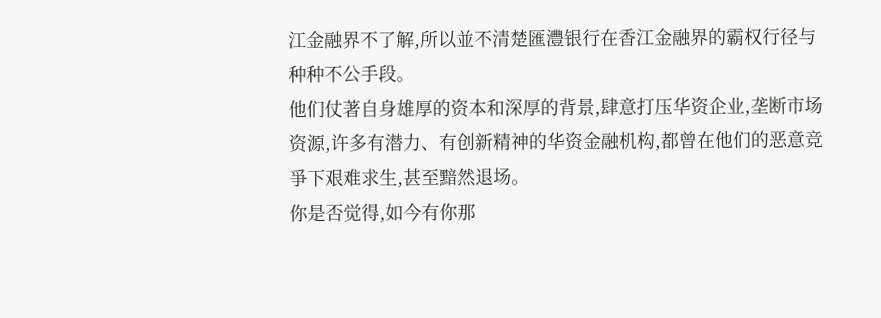江金融界不了解,所以並不清楚匯灃银行在香江金融界的霸权行径与种种不公手段。
他们仗著自身雄厚的资本和深厚的背景,肆意打压华资企业,垄断市场资源,许多有潜力、有创新精神的华资金融机构,都曾在他们的恶意竞爭下艰难求生,甚至黯然退场。
你是否觉得,如今有你那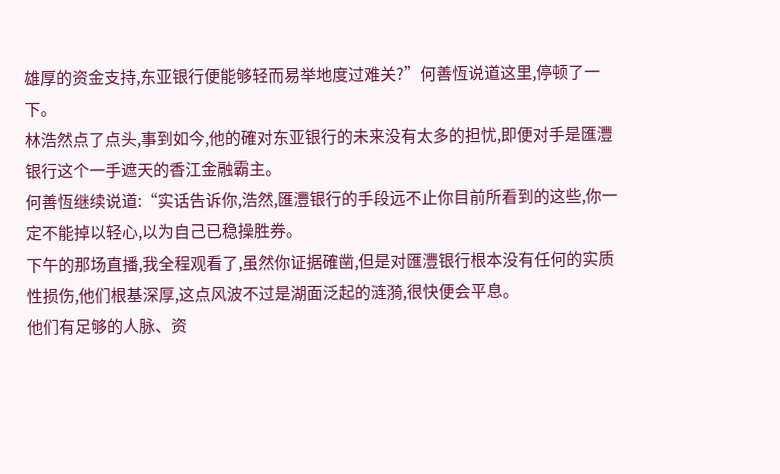雄厚的资金支持,东亚银行便能够轻而易举地度过难关?”何善恆说道这里,停顿了一下。
林浩然点了点头,事到如今,他的確对东亚银行的未来没有太多的担忧,即便对手是匯灃银行这个一手遮天的香江金融霸主。
何善恆继续说道:“实话告诉你,浩然,匯灃银行的手段远不止你目前所看到的这些,你一定不能掉以轻心,以为自己已稳操胜券。
下午的那场直播,我全程观看了,虽然你证据確凿,但是对匯灃银行根本没有任何的实质性损伤,他们根基深厚,这点风波不过是湖面泛起的涟漪,很快便会平息。
他们有足够的人脉、资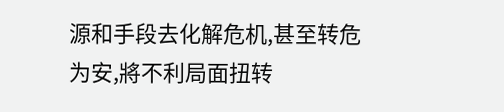源和手段去化解危机,甚至转危为安,將不利局面扭转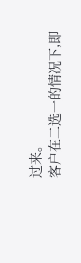过来。
客户在二选一的情况下,即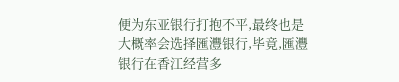便为东亚银行打抱不平,最终也是大概率会选择匯灃银行,毕竟,匯灃银行在香江经营多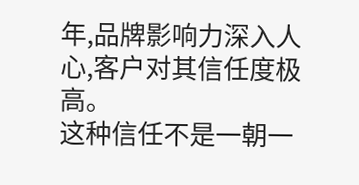年,品牌影响力深入人心,客户对其信任度极高。
这种信任不是一朝一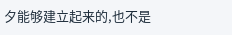夕能够建立起来的,也不是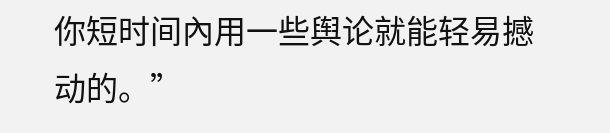你短时间內用一些舆论就能轻易撼动的。”